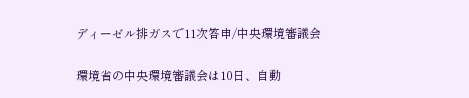ディーゼル排ガスで11次答申/中央環境審議会

環境省の中央環境審議会は10日、自動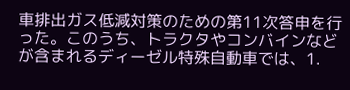車排出ガス低減対策のための第11次答申を行った。このうち、トラクタやコンバインなどが含まれるディーゼル特殊自動車では、1.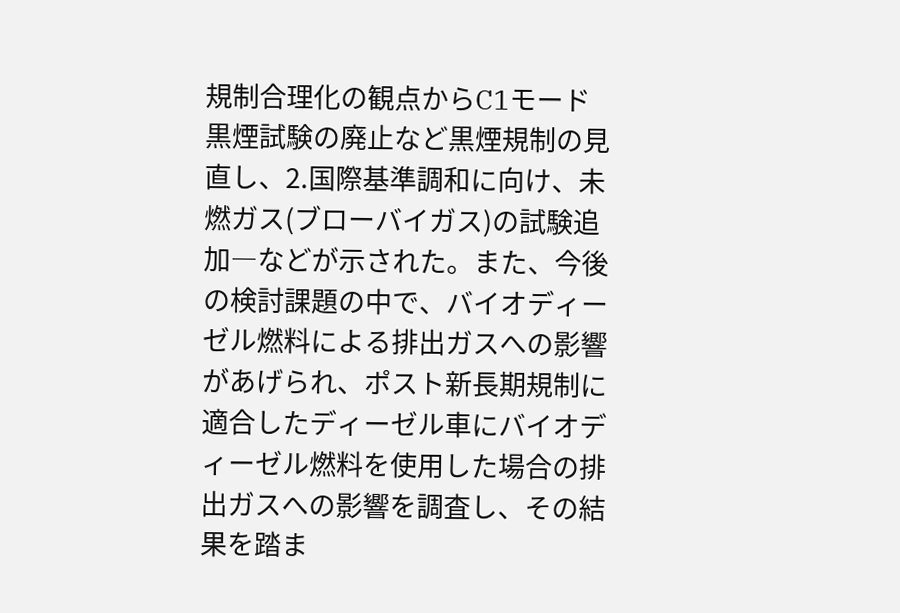規制合理化の観点からC1モード黒煙試験の廃止など黒煙規制の見直し、2.国際基準調和に向け、未燃ガス(ブローバイガス)の試験追加―などが示された。また、今後の検討課題の中で、バイオディーゼル燃料による排出ガスへの影響があげられ、ポスト新長期規制に適合したディーゼル車にバイオディーゼル燃料を使用した場合の排出ガスへの影響を調査し、その結果を踏ま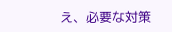え、必要な対策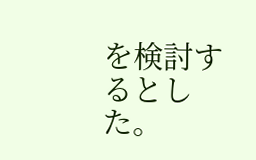を検討するとした。